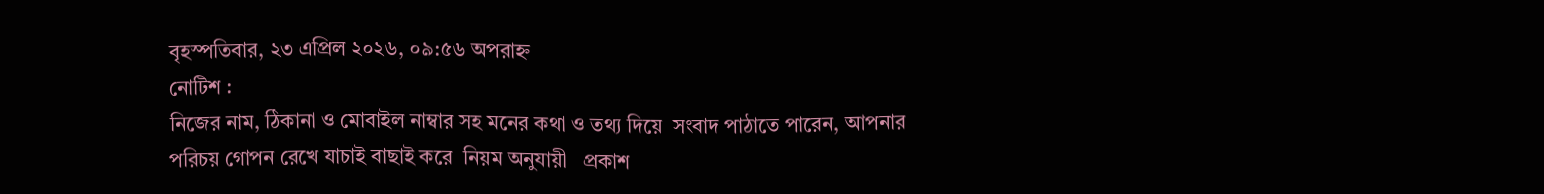বৃহস্পতিবার, ২৩ এপ্রিল ২০২৬, ০৯:৫৬ অপরাহ্ন
নোটিশ :
নিজের নাম, ঠিকানা ও মোবাইল নাম্বার সহ মনের কথা ও তথ্য দিয়ে  সংবাদ পাঠাতে পারেন, আপনার পরিচয় গোপন রেখে যাচাই বাছাই করে  নিয়ম অনুযায়ী   প্রকাশ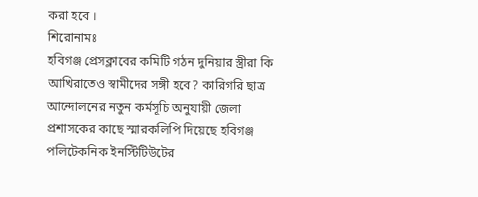করা হবে ।
শিরোনামঃ
হবিগঞ্জ প্রেসক্লাবের কমিটি গঠন দুনিয়ার স্ত্রীরা কি আখিরাতেও স্বামীদের সঙ্গী হবে? কারিগরি ছাত্র আন্দোলনের নতুন কর্মসূচি অনুযায়ী জেলা প্রশাসকের কাছে স্মারকলিপি দিয়েছে হবিগঞ্জ পলিটেকনিক ইনস্টিটিউটের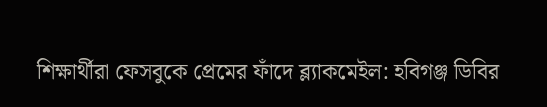শিক্ষার্থীরা ফেসবুকে প্রেমের ফাঁদে ব্ল্যাকমেইল: হবিগঞ্জ ডিবির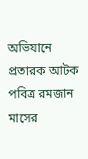অভিযানে প্রতারক আটক পবিত্র রমজান মাসের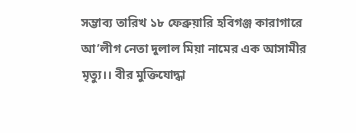সম্ভাব্য তারিখ ১৮ ফেব্রুয়ারি হবিগঞ্জ কারাগারে আ’লীগ নেতা দুলাল মিয়া নামের এক আসামীর মৃত্যু।। বীর মুক্তিযোদ্ধা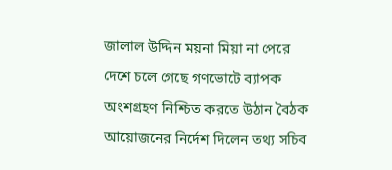জালাল উদ্দিন ময়না মিয়া না পেরে দেশে চলে গেছে গণভোটে ব্যাপক অংশগ্রহণ নিশ্চিত করতে উঠান বৈঠক আয়োজনের নির্দেশ দিলেন তথ্য সচিব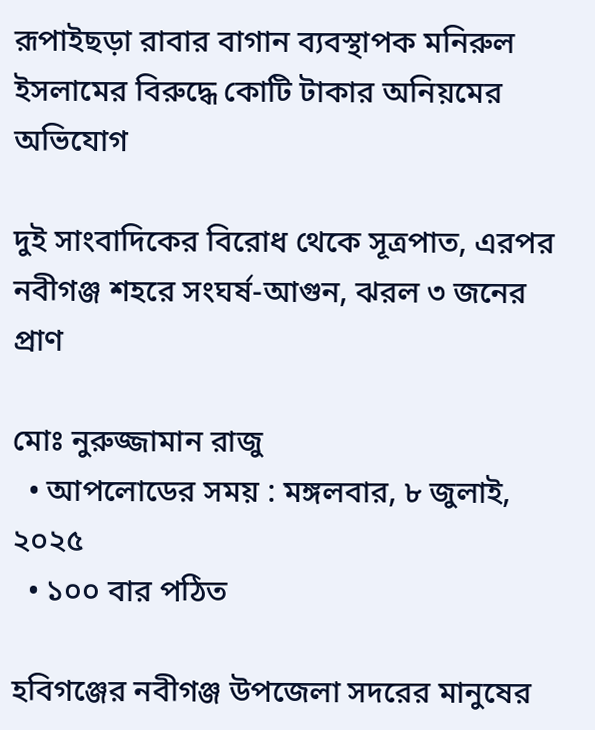রূপাইছড়া রাবার বাগান ব্যবস্থাপক মনিরুল ইসলামের বিরুদ্ধে কোটি টাকার অনিয়মের অভিযোগ

দুই সাংবাদিকের বিরোধ থেকে সূত্রপাত, এরপর নবীগঞ্জ শহরে সংঘর্ষ-আগুন, ঝরল ৩ জনের প্রাণ

মোঃ নুরুজ্জামান রাজু
  • আপলোডের সময় : মঙ্গলবার, ৮ জুলাই, ২০২৫
  • ১০০ বার পঠিত

হবিগঞ্জের নবীগঞ্জ উপজেলা সদরের মানুষের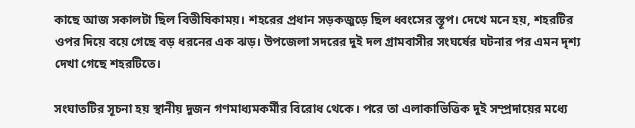কাছে আজ সকালটা ছিল বিভীষিকাময়। শহরের প্রধান সড়কজুড়ে ছিল ধ্বংসের স্তূপ। দেখে মনে হয়, শহরটির ওপর দিয়ে বয়ে গেছে বড় ধরনের এক ঝড়। উপজেলা সদরের দুই দল গ্রামবাসীর সংঘর্ষের ঘটনার পর এমন দৃশ্য দেখা গেছে শহরটিতে।

সংঘাতটির সূচনা হয় স্থানীয় দুজন গণমাধ্যমকর্মীর বিরোধ থেকে। পরে তা এলাকাভিত্তিক দুই সম্প্রদায়ের মধ্যে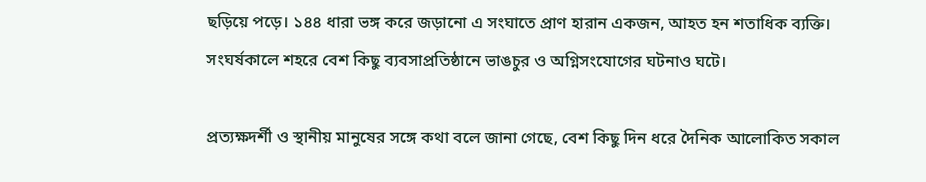ছড়িয়ে পড়ে। ১৪৪ ধারা ভঙ্গ করে জড়ানো এ সংঘাতে প্রাণ হারান একজন, আহত হন শতাধিক ব্যক্তি। সংঘর্ষকালে শহরে বেশ কিছু ব্যবসাপ্রতিষ্ঠানে ভাঙচুর ও অগ্নিসংযোগের ঘটনাও ঘটে।

প্রত্যক্ষদর্শী ও স্থানীয় মানুষের সঙ্গে কথা বলে জানা গেছে, বেশ কিছু দিন ধরে দৈনিক আলোকিত সকাল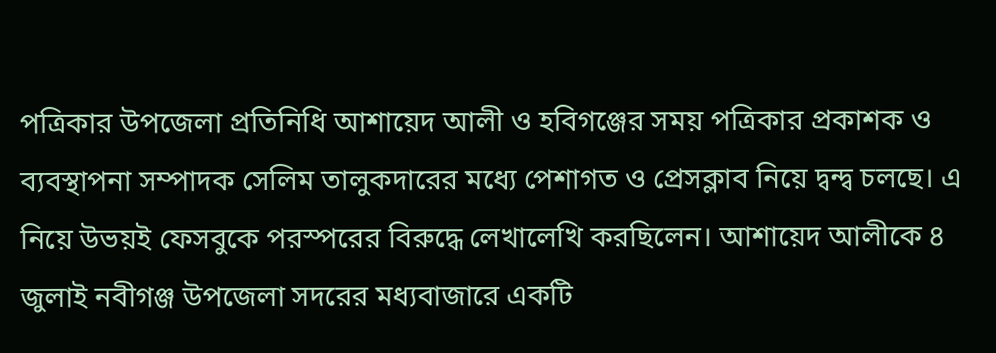পত্রিকার উপজেলা প্রতিনিধি আশায়েদ আলী ও হবিগঞ্জের সময় পত্রিকার প্রকাশক ও ব্যবস্থাপনা সম্পাদক সেলিম তালুকদারের মধ্যে পেশাগত ও প্রেসক্লাব নিয়ে দ্বন্দ্ব চলছে। এ নিয়ে উভয়ই ফেসবুকে পরস্পরের বিরুদ্ধে লেখালেখি করছিলেন। আশায়েদ আলীকে ৪ জুলাই নবীগঞ্জ উপজেলা সদরের মধ্যবাজারে একটি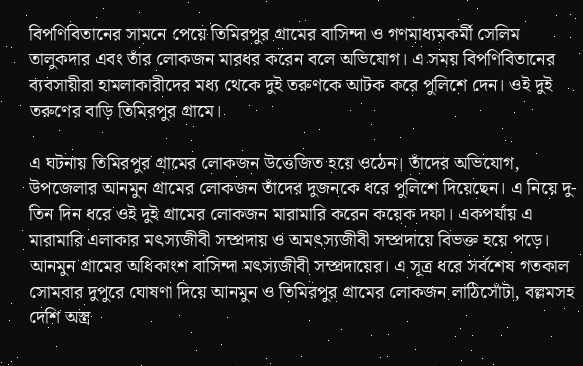বিপণিবিতানের সামনে পেয়ে তিমিরপুর গ্রামের বাসিন্দা ও গণমাধ্যমকর্মী সেলিম তালুকদার এবং তাঁর লোকজন মারধর করেন বলে অভিযোগ। এ সময় বিপণিবিতানের ব্যবসায়ীরা হামলাকারীদের মধ্য থেকে দুই তরুণকে আটক করে পুলিশে দেন। ওই দুই তরুণের বাড়ি তিমিরপুর গ্রামে।

এ ঘটনায় তিমিরপুর গ্রামের লোকজন উত্তেজিত হয়ে ওঠেন। তাঁদের অভিযোগ, উপজেলার আনমুন গ্রামের লোকজন তাঁদের দুজনকে ধরে পুলিশে দিয়েছেন। এ নিয়ে দু-তিন দিন ধরে ওই দুই গ্রামের লোকজন মারামারি করেন কয়েক দফা। একপর্যায় এ মারামারি এলাকার মৎস্যজীবী সম্প্রদায় ও অমৎস্যজীবী সম্প্রদায়ে বিভক্ত হয়ে পড়ে। আনমুন গ্রামের অধিকাংশ বাসিন্দা মৎস্যজীবী সম্প্রদায়ের। এ সূত্র ধরে সর্বশেষ গতকাল সোমবার দুপুরে ঘোষণা দিয়ে আনমুন ও তিমিরপুর গ্রামের লোকজন লাঠিসোঁটা, বল্লমসহ দেশি অস্ত্র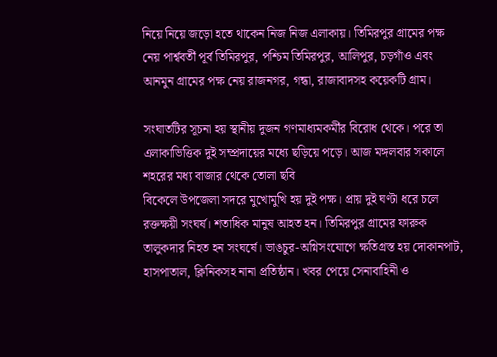নিয়ে নিয়ে জড়ো হতে থাকেন নিজ নিজ এলাকায়। তিমিরপুর গ্রামের পক্ষ নেয় পার্শ্ববর্তী পূর্ব তিমিরপুর, পশ্চিম তিমিরপুর, আলিপুর, চড়গাঁও এবং আনমুন গ্রামের পক্ষ নেয় রাজনগর, গন্ধা, রাজাবাদসহ কয়েকটি গ্রাম।

সংঘাতটির সূচনা হয় স্থানীয় দুজন গণমাধ্যমকর্মীর বিরোধ থেকে। পরে তা এলাকাভিত্তিক দুই সম্প্রদায়ের মধ্যে ছড়িয়ে পড়ে। আজ মঙ্গলবার সকালে শহরের মধ্য বাজার থেকে তোলা ছবি
বিকেলে উপজেলা সদরে মুখোমুখি হয় দুই পক্ষ। প্রায় দুই ঘণ্টা ধরে চলে রক্তক্ষয়ী সংঘর্ষ। শতাধিক মানুষ আহত হন। তিমিরপুর গ্রামের ফারুক তালুকদার নিহত হন সংঘর্ষে। ভাঙচুর-অগ্নিসংযোগে ক্ষতিগ্রস্ত হয় দোকানপাট, হাসপাতাল, ক্লিনিকসহ নানা প্রতিষ্ঠান। খবর পেয়ে সেনাবাহিনী ও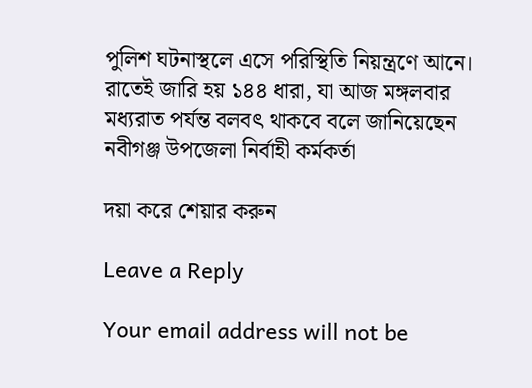পুলিশ ঘটনাস্থলে এসে পরিস্থিতি নিয়ন্ত্রণে আনে। রাতেই জারি হয় ১৪৪ ধারা, যা আজ মঙ্গলবার মধ্যরাত পর্যন্ত বলবৎ থাকবে বলে জানিয়েছেন নবীগঞ্জ উপজেলা নির্বাহী কর্মকর্তা

দয়া করে শেয়ার করুন

Leave a Reply

Your email address will not be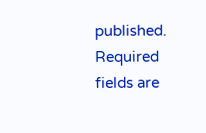published. Required fields are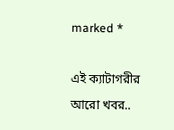marked *

এই ক্যাটাগরীর আরো খবর..